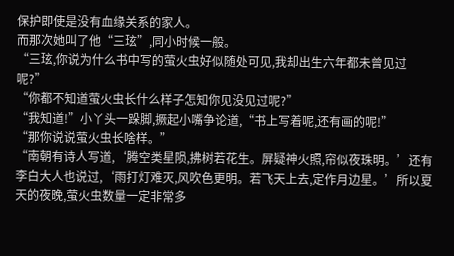保护即使是没有血缘关系的家人。
而那次她叫了他“三玹”,同小时候一般。
“三玹,你说为什么书中写的萤火虫好似随处可见,我却出生六年都未曾见过呢?”
“你都不知道萤火虫长什么样子怎知你见没见过呢?”
“我知道!”小丫头一跺脚,撅起小嘴争论道,“书上写着呢,还有画的呢!”
“那你说说萤火虫长啥样。”
“南朝有诗人写道,‘腾空类星陨,拂树若花生。屏疑神火照,帘似夜珠明。’还有李白大人也说过,‘雨打灯难灭,风吹色更明。若飞天上去,定作月边星。’所以夏天的夜晚,萤火虫数量一定非常多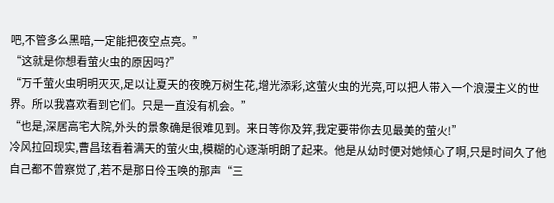吧,不管多么黑暗,一定能把夜空点亮。”
“这就是你想看萤火虫的原因吗?”
“万千萤火虫明明灭灭,足以让夏天的夜晚万树生花,增光添彩,这萤火虫的光亮,可以把人带入一个浪漫主义的世界。所以我喜欢看到它们。只是一直没有机会。”
“也是,深居高宅大院,外头的景象确是很难见到。来日等你及笄,我定要带你去见最美的萤火!”
冷风拉回现实,曹昌玹看着满天的萤火虫,模糊的心逐渐明朗了起来。他是从幼时便对她倾心了啊,只是时间久了他自己都不曾察觉了,若不是那日伶玉唤的那声“三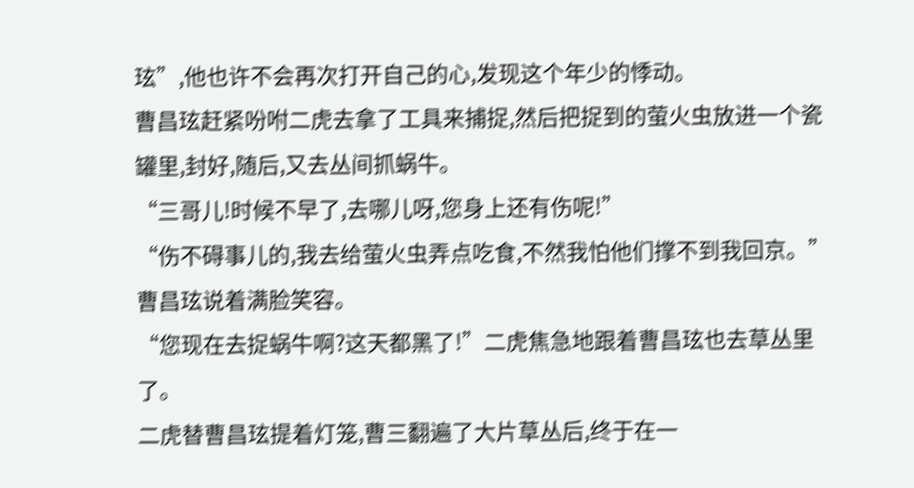玹”,他也许不会再次打开自己的心,发现这个年少的悸动。
曹昌玹赶紧吩咐二虎去拿了工具来捕捉,然后把捉到的萤火虫放进一个瓷罐里,封好,随后,又去丛间抓蜗牛。
“三哥儿!时候不早了,去哪儿呀,您身上还有伤呢!”
“伤不碍事儿的,我去给萤火虫弄点吃食,不然我怕他们撑不到我回京。”曹昌玹说着满脸笑容。
“您现在去捉蜗牛啊?这天都黑了!”二虎焦急地跟着曹昌玹也去草丛里了。
二虎替曹昌玹提着灯笼,曹三翻遍了大片草丛后,终于在一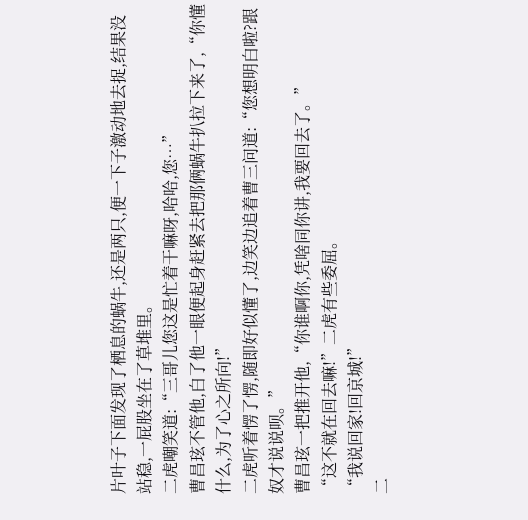片叶子下面发现了栖息的蜗牛,还是两只,便一下子激动地去捉,结果没站稳,一屁股坐在了草堆里。
二虎嘲笑道:“三哥儿您这是忙着干嘛呀,哈哈,您…”
曹昌玹不管他,白了他一眼便起身赶紧去把那俩蜗牛扒拉下来了,“你懂什么,为了心之所向!”
二虎听着愣了愣,随即好似懂了,边笑边追着曹三问道:“您想明白啦?跟奴才说说呗。”
曹昌玹一把推开他,“你谁啊你,凭啥同你讲,我要回去了。”
“这不就在回去嘛!”二虎有些委屈。
“我说回家!回京城!”
二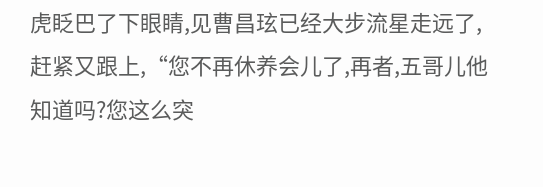虎眨巴了下眼睛,见曹昌玹已经大步流星走远了,赶紧又跟上,“您不再休养会儿了,再者,五哥儿他知道吗?您这么突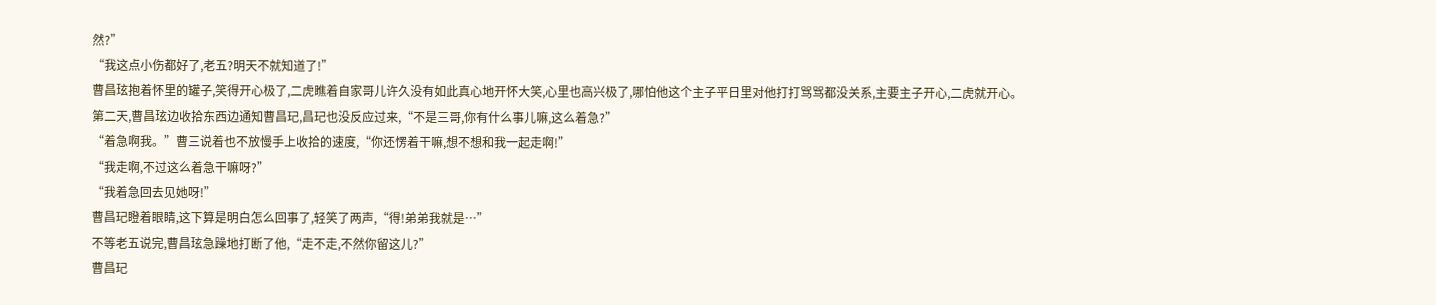然?”
“我这点小伤都好了,老五?明天不就知道了!”
曹昌玹抱着怀里的罐子,笑得开心极了,二虎瞧着自家哥儿许久没有如此真心地开怀大笑,心里也高兴极了,哪怕他这个主子平日里对他打打骂骂都没关系,主要主子开心,二虎就开心。
第二天,曹昌玹边收拾东西边通知曹昌玘,昌玘也没反应过来,“不是三哥,你有什么事儿嘛,这么着急?”
“着急啊我。”曹三说着也不放慢手上收拾的速度,“你还愣着干嘛,想不想和我一起走啊!”
“我走啊,不过这么着急干嘛呀?”
“我着急回去见她呀!”
曹昌玘瞪着眼睛,这下算是明白怎么回事了,轻笑了两声,“得!弟弟我就是…”
不等老五说完,曹昌玹急躁地打断了他,“走不走,不然你留这儿?”
曹昌玘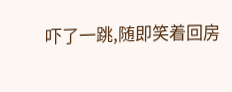吓了一跳,随即笑着回房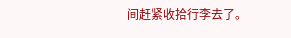间赶紧收拾行李去了。